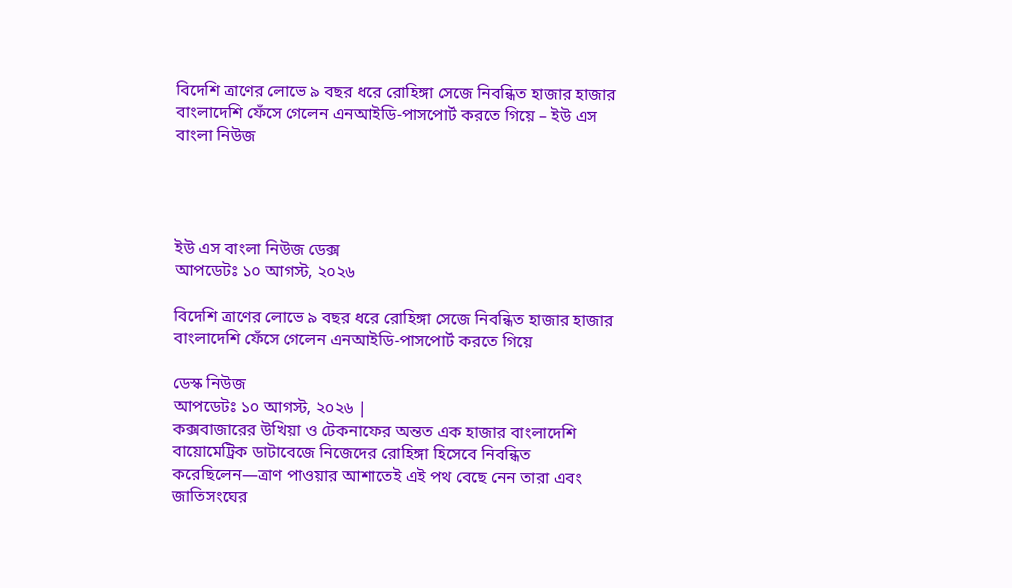বিদেশি ত্রাণের লোভে ৯ বছর ধরে রোহিঙ্গা সেজে নিবন্ধিত হাজার হাজার বাংলাদেশি ফেঁসে গেলেন এনআইডি-পাসপোর্ট করতে গিয়ে – ইউ এস বাংলা নিউজ




ইউ এস বাংলা নিউজ ডেক্স
আপডেটঃ ১০ আগস্ট, ২০২৬

বিদেশি ত্রাণের লোভে ৯ বছর ধরে রোহিঙ্গা সেজে নিবন্ধিত হাজার হাজার বাংলাদেশি ফেঁসে গেলেন এনআইডি-পাসপোর্ট করতে গিয়ে

ডেস্ক নিউজ
আপডেটঃ ১০ আগস্ট, ২০২৬ |
কক্সবাজারের উখিয়া ও টেকনাফের অন্তত এক হাজার বাংলাদেশি বায়োমেট্রিক ডাটাবেজে নিজেদের রোহিঙ্গা হিসেবে নিবন্ধিত করেছিলেন—ত্রাণ পাওয়ার আশাতেই এই পথ বেছে নেন তারা এবং জাতিসংঘের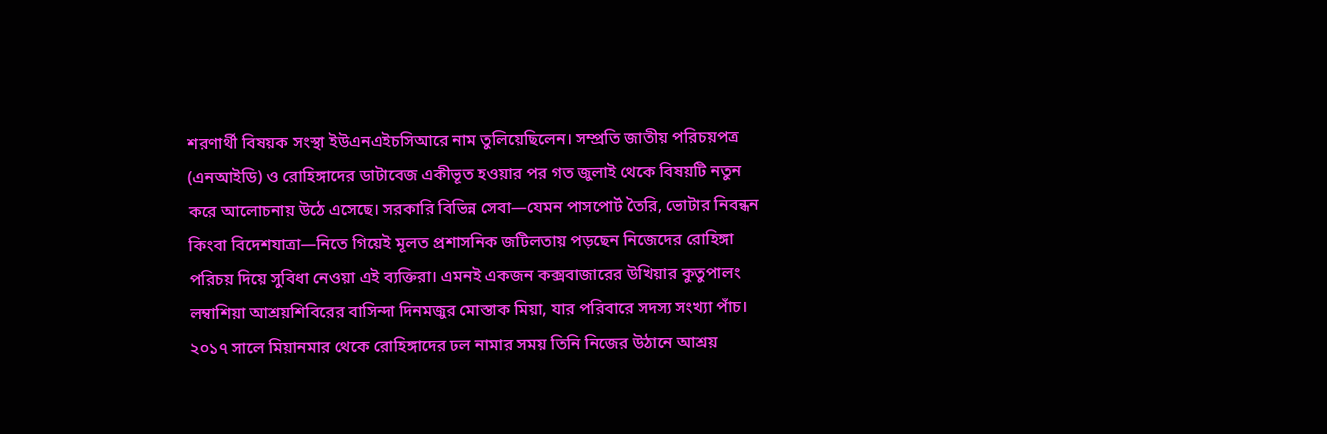শরণার্থী বিষয়ক সংস্থা ইউএনএইচসিআরে নাম তুলিয়েছিলেন। সম্প্রতি জাতীয় পরিচয়পত্র (এনআইডি) ও রোহিঙ্গাদের ডাটাবেজ একীভূত হওয়ার পর গত জুলাই থেকে বিষয়টি নতুন করে আলোচনায় উঠে এসেছে। সরকারি বিভিন্ন সেবা—যেমন পাসপোর্ট তৈরি, ভোটার নিবন্ধন কিংবা বিদেশযাত্রা—নিতে গিয়েই মূলত প্রশাসনিক জটিলতায় পড়ছেন নিজেদের রোহিঙ্গা পরিচয় দিয়ে সুবিধা নেওয়া এই ব্যক্তিরা। এমনই একজন কক্সবাজারের উখিয়ার কুতুপালং লম্বাশিয়া আশ্রয়শিবিরের বাসিন্দা দিনমজুর মোস্তাক মিয়া, যার পরিবারে সদস্য সংখ্যা পাঁচ। ২০১৭ সালে মিয়ানমার থেকে রোহিঙ্গাদের ঢল নামার সময় তিনি নিজের উঠানে আশ্রয়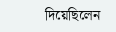দিয়েছিলেন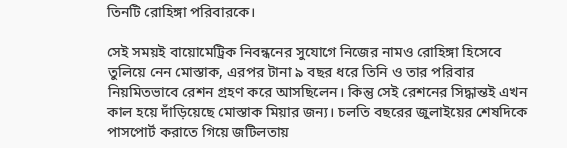তিনটি রোহিঙ্গা পরিবারকে।

সেই সময়ই বায়োমেট্রিক নিবন্ধনের সুযোগে নিজের নামও রোহিঙ্গা হিসেবে তুলিয়ে নেন মোস্তাক, এরপর টানা ৯ বছর ধরে তিনি ও তার পরিবার নিয়মিতভাবে রেশন গ্রহণ করে আসছিলেন। কিন্তু সেই রেশনের সিদ্ধান্তই এখন কাল হয়ে দাঁড়িয়েছে মোস্তাক মিয়ার জন্য। চলতি বছরের জুলাইয়ের শেষদিকে পাসপোর্ট করাতে গিয়ে জটিলতায়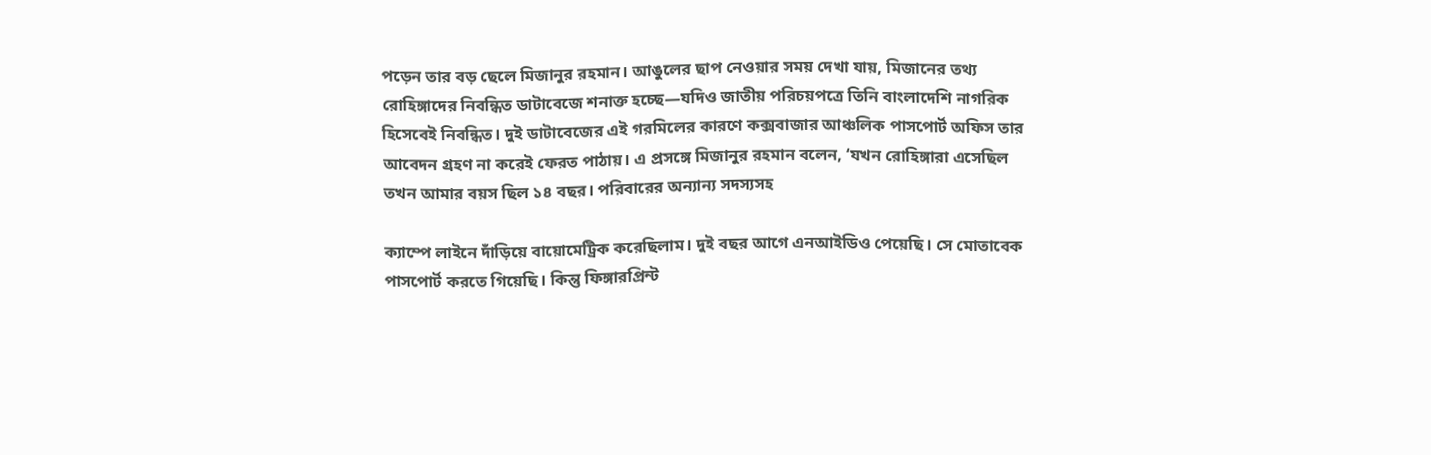পড়েন তার বড় ছেলে মিজানুর রহমান। আঙুলের ছাপ নেওয়ার সময় দেখা যায়, মিজানের তথ্য রোহিঙ্গাদের নিবন্ধিত ডাটাবেজে শনাক্ত হচ্ছে—যদিও জাতীয় পরিচয়পত্রে তিনি বাংলাদেশি নাগরিক হিসেবেই নিবন্ধিত। দুই ডাটাবেজের এই গরমিলের কারণে কক্সবাজার আঞ্চলিক পাসপোর্ট অফিস তার আবেদন গ্রহণ না করেই ফেরত পাঠায়। এ প্রসঙ্গে মিজানুর রহমান বলেন, ‘যখন রোহিঙ্গারা এসেছিল তখন আমার বয়স ছিল ১৪ বছর। পরিবারের অন্যান্য সদস্যসহ

ক্যাম্পে লাইনে দাঁড়িয়ে বায়োমেট্রিক করেছিলাম। দুই বছর আগে এনআইডিও পেয়েছি। সে মোতাবেক পাসপোর্ট করতে গিয়েছি। কিন্তু ফিঙ্গারপ্রিন্ট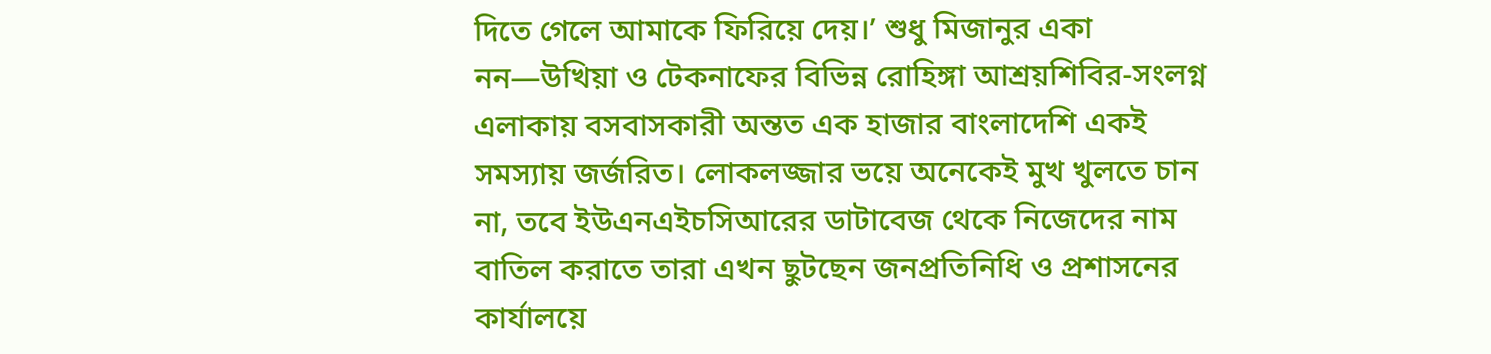দিতে গেলে আমাকে ফিরিয়ে দেয়।’ শুধু মিজানুর একা নন—উখিয়া ও টেকনাফের বিভিন্ন রোহিঙ্গা আশ্রয়শিবির-সংলগ্ন এলাকায় বসবাসকারী অন্তত এক হাজার বাংলাদেশি একই সমস্যায় জর্জরিত। লোকলজ্জার ভয়ে অনেকেই মুখ খুলতে চান না, তবে ইউএনএইচসিআরের ডাটাবেজ থেকে নিজেদের নাম বাতিল করাতে তারা এখন ছুটছেন জনপ্রতিনিধি ও প্রশাসনের কার্যালয়ে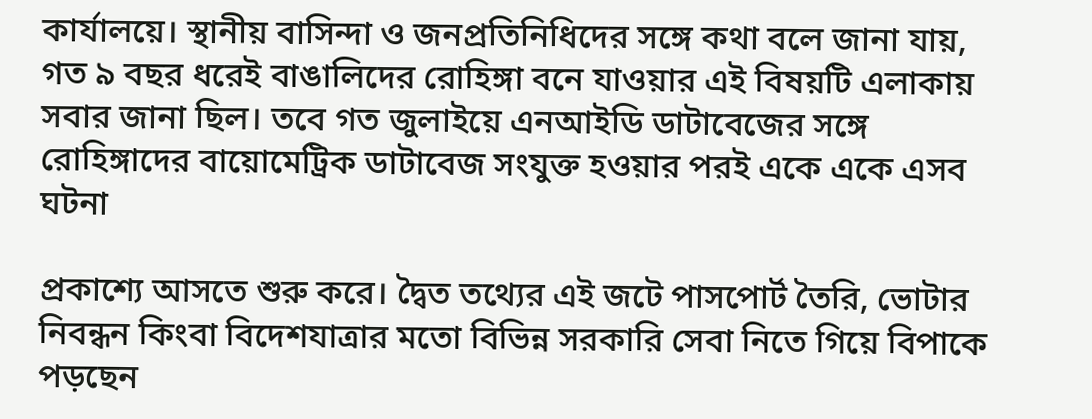কার্যালয়ে। স্থানীয় বাসিন্দা ও জনপ্রতিনিধিদের সঙ্গে কথা বলে জানা যায়, গত ৯ বছর ধরেই বাঙালিদের রোহিঙ্গা বনে যাওয়ার এই বিষয়টি এলাকায় সবার জানা ছিল। তবে গত জুলাইয়ে এনআইডি ডাটাবেজের সঙ্গে রোহিঙ্গাদের বায়োমেট্রিক ডাটাবেজ সংযুক্ত হওয়ার পরই একে একে এসব ঘটনা

প্রকাশ্যে আসতে শুরু করে। দ্বৈত তথ্যের এই জটে পাসপোর্ট তৈরি, ভোটার নিবন্ধন কিংবা বিদেশযাত্রার মতো বিভিন্ন সরকারি সেবা নিতে গিয়ে বিপাকে পড়ছেন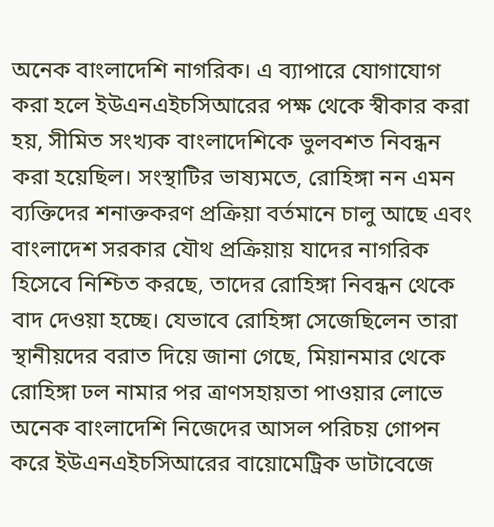অনেক বাংলাদেশি নাগরিক। এ ব্যাপারে যোগাযোগ করা হলে ইউএনএইচসিআরের পক্ষ থেকে স্বীকার করা হয়, সীমিত সংখ্যক বাংলাদেশিকে ভুলবশত নিবন্ধন করা হয়েছিল। সংস্থাটির ভাষ্যমতে, রোহিঙ্গা নন এমন ব্যক্তিদের শনাক্তকরণ প্রক্রিয়া বর্তমানে চালু আছে এবং বাংলাদেশ সরকার যৌথ প্রক্রিয়ায় যাদের নাগরিক হিসেবে নিশ্চিত করছে, তাদের রোহিঙ্গা নিবন্ধন থেকে বাদ দেওয়া হচ্ছে। যেভাবে রোহিঙ্গা সেজেছিলেন তারা স্থানীয়দের বরাত দিয়ে জানা গেছে, মিয়ানমার থেকে রোহিঙ্গা ঢল নামার পর ত্রাণসহায়তা পাওয়ার লোভে অনেক বাংলাদেশি নিজেদের আসল পরিচয় গোপন করে ইউএনএইচসিআরের বায়োমেট্রিক ডাটাবেজে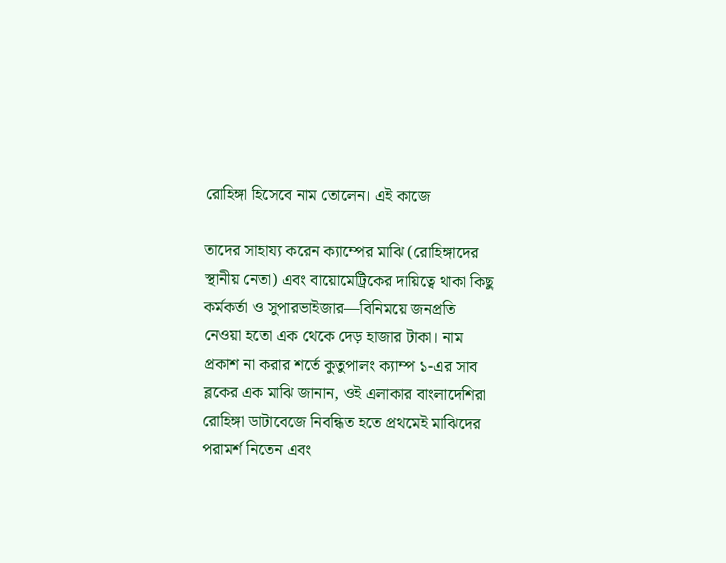রোহিঙ্গা হিসেবে নাম তোলেন। এই কাজে

তাদের সাহায্য করেন ক্যাম্পের মাঝি (রোহিঙ্গাদের স্থানীয় নেতা) এবং বায়োমেট্রিকের দায়িত্বে থাকা কিছু কর্মকর্তা ও সুপারভাইজার—বিনিময়ে জনপ্রতি নেওয়া হতো এক থেকে দেড় হাজার টাকা। নাম প্রকাশ না করার শর্তে কুতুপালং ক্যাম্প ১-এর সাব ব্লকের এক মাঝি জানান, ওই এলাকার বাংলাদেশিরা রোহিঙ্গা ডাটাবেজে নিবন্ধিত হতে প্রথমেই মাঝিদের পরামর্শ নিতেন এবং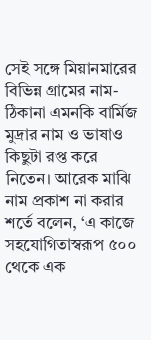সেই সঙ্গে মিয়ানমারের বিভিন্ন গ্রামের নাম-ঠিকানা এমনকি বার্মিজ মুদ্রার নাম ও ভাষাও কিছুটা রপ্ত করে নিতেন। আরেক মাঝি নাম প্রকাশ না করার শর্তে বলেন, ‘এ কাজে সহযোগিতাস্বরূপ ৫০০ থেকে এক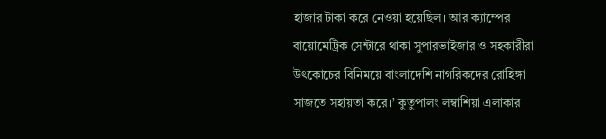হাজার টাকা করে নেওয়া হয়েছিল। আর ক্যাম্পের বায়োমেট্রিক সেন্টারে থাকা সুপারভাইজার ও সহকারীরা উৎকোচের বিনিময়ে বাংলাদেশি নাগরিকদের রোহিঙ্গা সাজতে সহায়তা করে।’ কুতুপালং লম্বাশিয়া এলাকার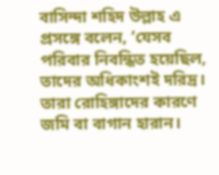বাসিন্দা শহিদ উল্লাহ এ প্রসঙ্গে বলেন, ‘যেসব পরিবার নিবন্ধিত হয়েছিল, তাদের অধিকাংশই দরিদ্র। তারা রোহিঙ্গাদের কারণে জমি বা বাগান হারান।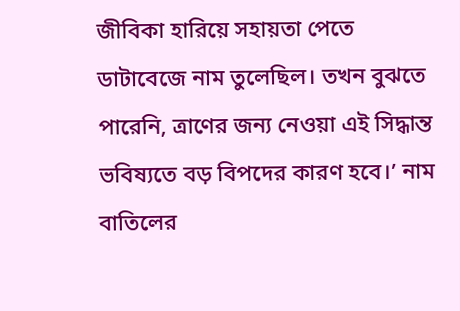জীবিকা হারিয়ে সহায়তা পেতে ডাটাবেজে নাম তুলেছিল। তখন বুঝতে পারেনি, ত্রাণের জন্য নেওয়া এই সিদ্ধান্ত ভবিষ্যতে বড় বিপদের কারণ হবে।’ নাম বাতিলের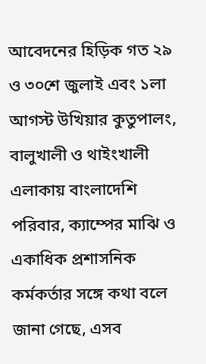আবেদনের হিড়িক গত ২৯ ও ৩০শে জুলাই এবং ১লা আগস্ট উখিয়ার কুতুপালং, বালুখালী ও থাইংখালী এলাকায় বাংলাদেশি পরিবার, ক্যাম্পের মাঝি ও একাধিক প্রশাসনিক কর্মকর্তার সঙ্গে কথা বলে জানা গেছে, এসব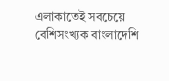এলাকাতেই সবচেয়ে বেশিসংখ্যক বাংলাদেশি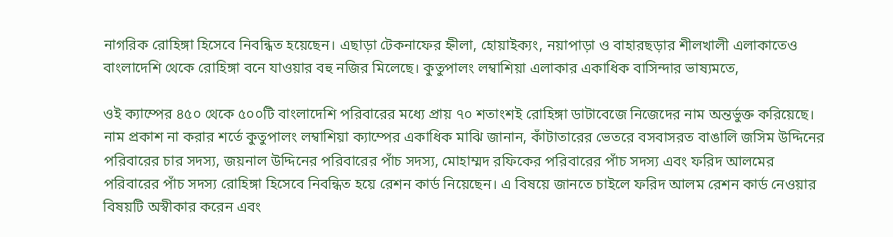নাগরিক রোহিঙ্গা হিসেবে নিবন্ধিত হয়েছেন। এছাড়া টেকনাফের হ্নীলা, হোয়াইক্যং, নয়াপাড়া ও বাহারছড়ার শীলখালী এলাকাতেও বাংলাদেশি থেকে রোহিঙ্গা বনে যাওয়ার বহু নজির মিলেছে। কুতুপালং লম্বাশিয়া এলাকার একাধিক বাসিন্দার ভাষ্যমতে,

ওই ক্যাম্পের ৪৫০ থেকে ৫০০টি বাংলাদেশি পরিবারের মধ্যে প্রায় ৭০ শতাংশই রোহিঙ্গা ডাটাবেজে নিজেদের নাম অন্তর্ভুক্ত করিয়েছে। নাম প্রকাশ না করার শর্তে কুতুপালং লম্বাশিয়া ক্যাম্পের একাধিক মাঝি জানান, কাঁটাতারের ভেতরে বসবাসরত বাঙালি জসিম উদ্দিনের পরিবারের চার সদস্য, জয়নাল উদ্দিনের পরিবারের পাঁচ সদস্য, মোহাম্মদ রফিকের পরিবারের পাঁচ সদস্য এবং ফরিদ আলমের পরিবারের পাঁচ সদস্য রোহিঙ্গা হিসেবে নিবন্ধিত হয়ে রেশন কার্ড নিয়েছেন। এ বিষয়ে জানতে চাইলে ফরিদ আলম রেশন কার্ড নেওয়ার বিষয়টি অস্বীকার করেন এবং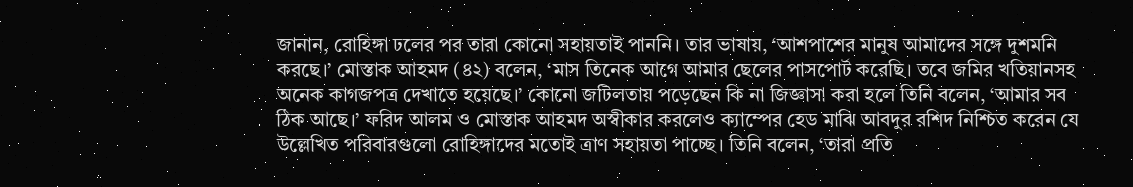জানান, রোহিঙ্গা ঢলের পর তারা কোনো সহায়তাই পাননি। তার ভাষায়, ‘আশপাশের মানুষ আমাদের সঙ্গে দুশমনি করছে।’ মোস্তাক আহমদ (৪২) বলেন, ‘মাস তিনেক আগে আমার ছেলের পাসপোর্ট করেছি। তবে জমির খতিয়ানসহ অনেক কাগজপত্র দেখাতে হয়েছে।’ কোনো জটিলতায় পড়েছেন কি না জিজ্ঞাসা করা হলে তিনি বলেন, ‘আমার সব ঠিক আছে।’ ফরিদ আলম ও মোস্তাক আহমদ অস্বীকার করলেও ক্যাম্পের হেড মাঝি আবদুর রশিদ নিশ্চিত করেন যে উল্লেখিত পরিবারগুলো রোহিঙ্গাদের মতোই ত্রাণ সহায়তা পাচ্ছে। তিনি বলেন, ‘তারা প্রতি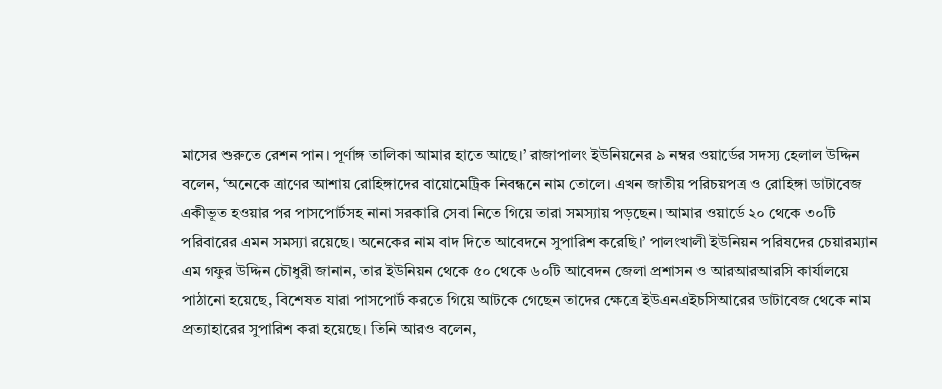মাসের শুরুতে রেশন পান। পূর্ণাঙ্গ তালিকা আমার হাতে আছে।’ রাজাপালং ইউনিয়নের ৯ নম্বর ওয়ার্ডের সদস্য হেলাল উদ্দিন বলেন, ‘অনেকে ত্রাণের আশায় রোহিঙ্গাদের বায়োমেট্রিক নিবন্ধনে নাম তোলে। এখন জাতীয় পরিচয়পত্র ও রোহিঙ্গা ডাটাবেজ একীভূত হওয়ার পর পাসপোর্টসহ নানা সরকারি সেবা নিতে গিয়ে তারা সমস্যায় পড়ছেন। আমার ওয়ার্ডে ২০ থেকে ৩০টি পরিবারের এমন সমস্যা রয়েছে। অনেকের নাম বাদ দিতে আবেদনে সুপারিশ করেছি।’ পালংখালী ইউনিয়ন পরিষদের চেয়ারম্যান এম গফুর উদ্দিন চৌধুরী জানান, তার ইউনিয়ন থেকে ৫০ থেকে ৬০টি আবেদন জেলা প্রশাসন ও আরআরআরসি কার্যালয়ে পাঠানো হয়েছে, বিশেষত যারা পাসপোর্ট করতে গিয়ে আটকে গেছেন তাদের ক্ষেত্রে ইউএনএইচসিআরের ডাটাবেজ থেকে নাম প্রত্যাহারের সুপারিশ করা হয়েছে। তিনি আরও বলেন,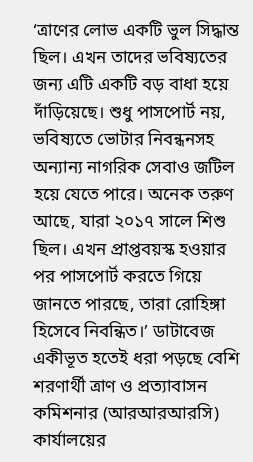‘ত্রাণের লোভ একটি ভুল সিদ্ধান্ত ছিল। এখন তাদের ভবিষ্যতের জন্য এটি একটি বড় বাধা হয়ে দাঁড়িয়েছে। শুধু পাসপোর্ট নয়, ভবিষ্যতে ভোটার নিবন্ধনসহ অন্যান্য নাগরিক সেবাও জটিল হয়ে যেতে পারে। অনেক তরুণ আছে, যারা ২০১৭ সালে শিশু ছিল। এখন প্রাপ্তবয়স্ক হওয়ার পর পাসপোর্ট করতে গিয়ে জানতে পারছে, তারা রোহিঙ্গা হিসেবে নিবন্ধিত।’ ডাটাবেজ একীভূত হতেই ধরা পড়ছে বেশি শরণার্থী ত্রাণ ও প্রত্যাবাসন কমিশনার (আরআরআরসি) কার্যালয়ের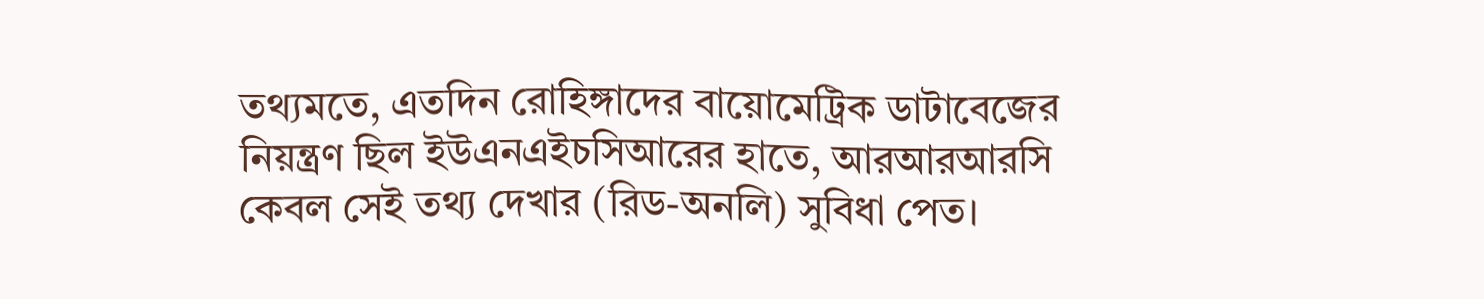তথ্যমতে, এতদিন রোহিঙ্গাদের বায়োমেট্রিক ডাটাবেজের নিয়ন্ত্রণ ছিল ইউএনএইচসিআরের হাতে, আরআরআরসি কেবল সেই তথ্য দেখার (রিড-অনলি) সুবিধা পেত।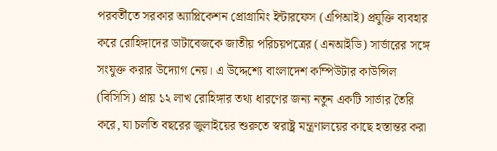পরবর্তীতে সরকার অ্যাপ্লিকেশন প্রোগ্রামিং ইন্টারফেস (এপিআই) প্রযুক্তি ব্যবহার করে রোহিঙ্গাদের ডাটাবেজকে জাতীয় পরিচয়পত্রের (এনআইডি) সার্ভারের সঙ্গে সংযুক্ত করার উদ্যোগ নেয়। এ উদ্দেশ্যে বাংলাদেশ কম্পিউটার কাউন্সিল (বিসিসি) প্রায় ১২ লাখ রোহিঙ্গার তথ্য ধারণের জন্য নতুন একটি সার্ভার তৈরি করে, যা চলতি বছরের জুলাইয়ের শুরুতে স্বরাষ্ট্র মন্ত্রণালয়ের কাছে হস্তান্তর করা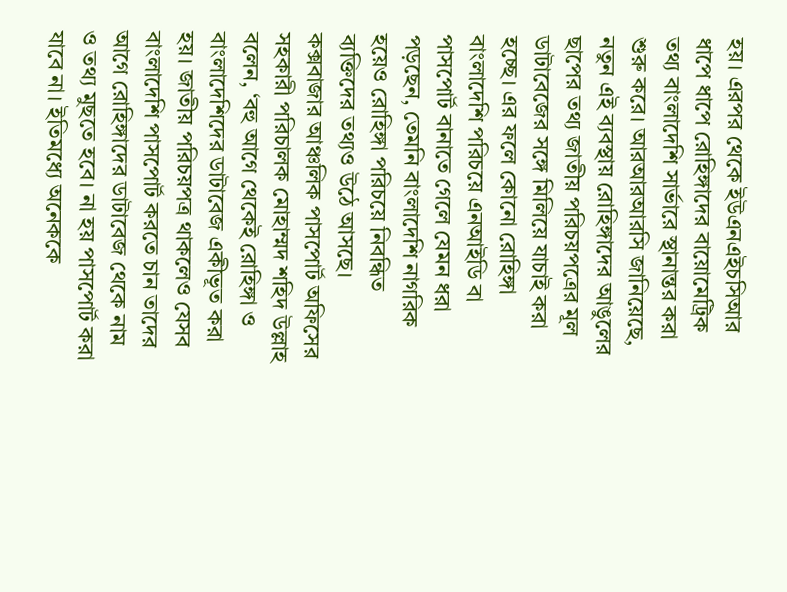হয়। এরপর থেকে ইউএনএইচসিআর ধাপে ধাপে রোহিঙ্গাদের বায়োমেট্রিক তথ্য বাংলাদেশি সার্ভারে স্থানান্তর করা শুরু করে। আরআরআরসি জানিয়েছে, নতুন এই ব্যবস্থায় রোহিঙ্গাদের আঙুলের ছাপের তথ্য জাতীয় পরিচয়পত্রের মূল ডাটাবেজের সঙ্গে মিলিয়ে যাচাই করা হচ্ছে। এর ফলে কোনো রোহিঙ্গা বাংলাদেশি পরিচয়ে এনআইডি বা পাসপোর্ট বানাতে গেলে যেমন ধরা পড়ছেন, তেমনি বাংলাদেশি নাগরিক হয়েও রোহিঙ্গা পরিচয়ে নিবন্ধিত ব্যক্তিদের তথ্যও উঠে আসছে। কক্সবাজার আঞ্চলিক পাসপোর্ট অফিসের সহকারী পরিচালক মোহাম্মদ শহিদ উল্লাহ বলেন, ‘বহু আগে থেকেই রোহিঙ্গা ও বাংলাদেশিদের ডাটাবেজ একীভূত করা হয়। জাতীয় পরিচয়পত্র থাকলেও যেসব বাংলাদেশি পাসপোর্ট করতে চান তাদের আগে রোহিঙ্গাদের ডাটাবেজ থেকে নাম ও তথ্য মুছতে হবে। না হয় পাসপোর্ট করা যাবে না। ইতিমধ্যে অনেককে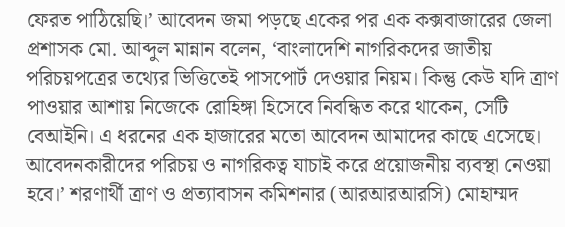ফেরত পাঠিয়েছি।’ আবেদন জমা পড়ছে একের পর এক কক্সবাজারের জেলা প্রশাসক মো. আব্দুল মান্নান বলেন, ‘বাংলাদেশি নাগরিকদের জাতীয় পরিচয়পত্রের তথ্যের ভিত্তিতেই পাসপোর্ট দেওয়ার নিয়ম। কিন্তু কেউ যদি ত্রাণ পাওয়ার আশায় নিজেকে রোহিঙ্গা হিসেবে নিবন্ধিত করে থাকেন, সেটি বেআইনি। এ ধরনের এক হাজারের মতো আবেদন আমাদের কাছে এসেছে। আবেদনকারীদের পরিচয় ও নাগরিকত্ব যাচাই করে প্রয়োজনীয় ব্যবস্থা নেওয়া হবে।’ শরণার্থী ত্রাণ ও প্রত্যাবাসন কমিশনার (আরআরআরসি) মোহাম্মদ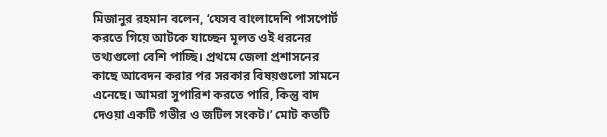মিজানুর রহমান বলেন, ‘যেসব বাংলাদেশি পাসপোর্ট করতে গিয়ে আটকে যাচ্ছেন মূলত ওই ধরনের তথ্যগুলো বেশি পাচ্ছি। প্রথমে জেলা প্রশাসনের কাছে আবেদন করার পর সরকার বিষয়গুলো সামনে এনেছে। আমরা সুপারিশ করতে পারি, কিন্তু বাদ দেওয়া একটি গভীর ও জটিল সংকট।’ মোট কতটি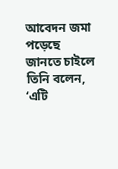আবেদন জমা পড়েছে জানতে চাইলে তিনি বলেন, ‘এটি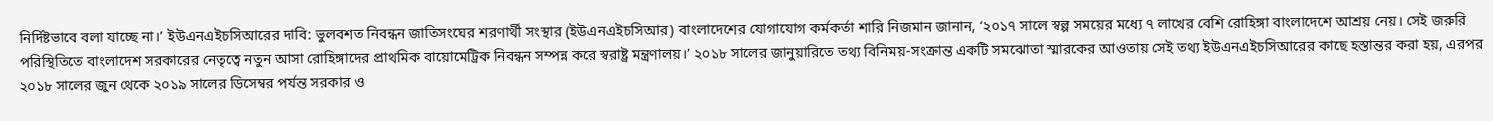নির্দিষ্টভাবে বলা যাচ্ছে না।’ ইউএনএইচসিআরের দাবি: ভুলবশত নিবন্ধন জাতিসংঘের শরণার্থী সংস্থার (ইউএনএইচসিআর) বাংলাদেশের যোগাযোগ কর্মকর্তা শারি নিজমান জানান, ‘২০১৭ সালে স্বল্প সময়ের মধ্যে ৭ লাখের বেশি রোহিঙ্গা বাংলাদেশে আশ্রয় নেয়। সেই জরুরি পরিস্থিতিতে বাংলাদেশ সরকারের নেতৃত্বে নতুন আসা রোহিঙ্গাদের প্রাথমিক বায়োমেট্রিক নিবন্ধন সম্পন্ন করে স্বরাষ্ট্র মন্ত্রণালয়।’ ২০১৮ সালের জানুয়ারিতে তথ্য বিনিময়-সংক্রান্ত একটি সমঝোতা স্মারকের আওতায় সেই তথ্য ইউএনএইচসিআরের কাছে হস্তান্তর করা হয়, এরপর ২০১৮ সালের জুন থেকে ২০১৯ সালের ডিসেম্বর পর্যন্ত সরকার ও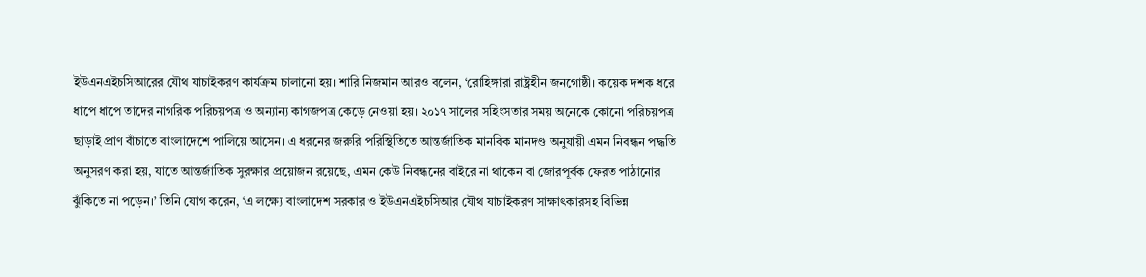ইউএনএইচসিআরের যৌথ যাচাইকরণ কার্যক্রম চালানো হয়। শারি নিজমান আরও বলেন, ‘রোহিঙ্গারা রাষ্ট্রহীন জনগোষ্ঠী। কয়েক দশক ধরে ধাপে ধাপে তাদের নাগরিক পরিচয়পত্র ও অন্যান্য কাগজপত্র কেড়ে নেওয়া হয়। ২০১৭ সালের সহিংসতার সময় অনেকে কোনো পরিচয়পত্র ছাড়াই প্রাণ বাঁচাতে বাংলাদেশে পালিয়ে আসেন। এ ধরনের জরুরি পরিস্থিতিতে আন্তর্জাতিক মানবিক মানদণ্ড অনুযায়ী এমন নিবন্ধন পদ্ধতি অনুসরণ করা হয়, যাতে আন্তর্জাতিক সুরক্ষার প্রয়োজন রয়েছে, এমন কেউ নিবন্ধনের বাইরে না থাকেন বা জোরপূর্বক ফেরত পাঠানোর ঝুঁকিতে না পড়েন।’ তিনি যোগ করেন, ‘এ লক্ষ্যে বাংলাদেশ সরকার ও ইউএনএইচসিআর যৌথ যাচাইকরণ সাক্ষাৎকারসহ বিভিন্ন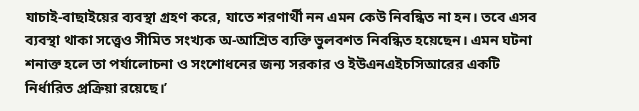যাচাই-বাছাইয়ের ব্যবস্থা গ্রহণ করে, যাতে শরণার্থী নন এমন কেউ নিবন্ধিত না হন। তবে এসব ব্যবস্থা থাকা সত্ত্বেও সীমিত সংখ্যক অ-আশ্রিত ব্যক্তি ভুলবশত নিবন্ধিত হয়েছেন। এমন ঘটনা শনাক্ত হলে তা পর্যালোচনা ও সংশোধনের জন্য সরকার ও ইউএনএইচসিআরের একটি নির্ধারিত প্রক্রিয়া রয়েছে।’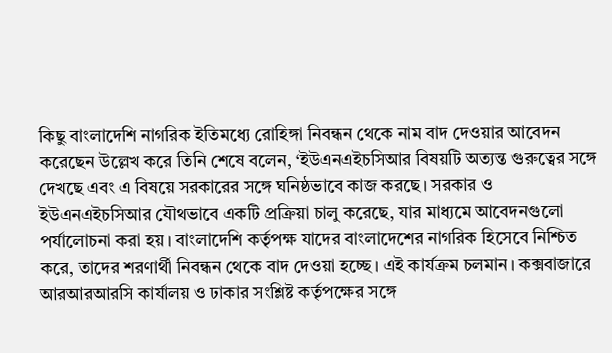কিছু বাংলাদেশি নাগরিক ইতিমধ্যে রোহিঙ্গা নিবন্ধন থেকে নাম বাদ দেওয়ার আবেদন করেছেন উল্লেখ করে তিনি শেষে বলেন, ‘ইউএনএইচসিআর বিষয়টি অত্যন্ত গুরুত্বের সঙ্গে দেখছে এবং এ বিষয়ে সরকারের সঙ্গে ঘনিষ্ঠভাবে কাজ করছে। সরকার ও ইউএনএইচসিআর যৌথভাবে একটি প্রক্রিয়া চালু করেছে, যার মাধ্যমে আবেদনগুলো পর্যালোচনা করা হয়। বাংলাদেশি কর্তৃপক্ষ যাদের বাংলাদেশের নাগরিক হিসেবে নিশ্চিত করে, তাদের শরণার্থী নিবন্ধন থেকে বাদ দেওয়া হচ্ছে। এই কার্যক্রম চলমান। কক্সবাজারে আরআরআরসি কার্যালয় ও ঢাকার সংশ্লিষ্ট কর্তৃপক্ষের সঙ্গে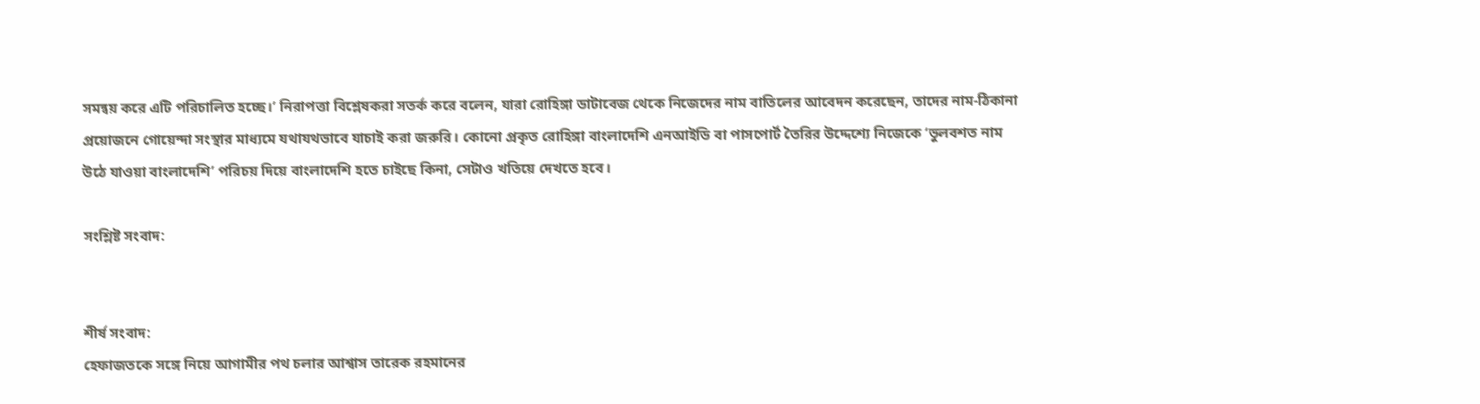সমন্বয় করে এটি পরিচালিত হচ্ছে।’ নিরাপত্তা বিশ্লেষকরা সতর্ক করে বলেন, যারা রোহিঙ্গা ডাটাবেজ থেকে নিজেদের নাম বাতিলের আবেদন করেছেন, তাদের নাম-ঠিকানা প্রয়োজনে গোয়েন্দা সংস্থার মাধ্যমে যথাযথভাবে যাচাই করা জরুরি। কোনো প্রকৃত রোহিঙ্গা বাংলাদেশি এনআইডি বা পাসপোর্ট তৈরির উদ্দেশ্যে নিজেকে ‘ভুলবশত নাম উঠে যাওয়া বাংলাদেশি’ পরিচয় দিয়ে বাংলাদেশি হতে চাইছে কিনা, সেটাও খতিয়ে দেখতে হবে।

সংশ্লিষ্ট সংবাদ:


শীর্ষ সংবাদ:
হেফাজতকে সঙ্গে নিয়ে আগামীর পথ চলার আশ্বাস তারেক রহমানের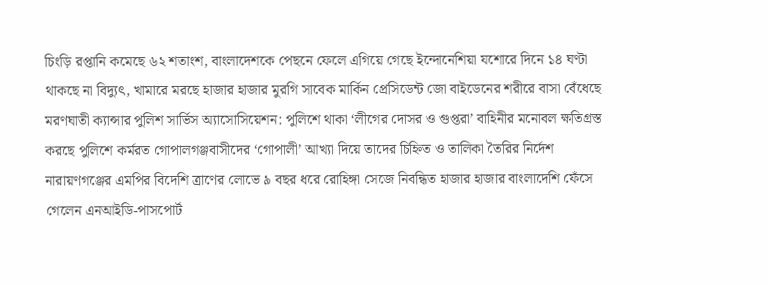চিংড়ি রপ্তানি কমেছে ৬২ শতাংশ, বাংলাদেশকে পেছনে ফেলে এগিয়ে গেছে ইন্দোনেশিয়া যশোরে দিনে ১৪ ঘণ্টা থাকছে না বিদ্যুৎ, খামারে মরছে হাজার হাজার মুরগি সাবেক মার্কিন প্রেসিডেন্ট জো বাইডেনের শরীরে বাসা বেঁধেছে মরণঘাতী ক্যান্সার পুলিশ সার্ভিস অ্যাসোসিয়েশন: পুলিশে থাকা ‘লীগের দোসর ও গুপ্তরা’ বাহিনীর মনোবল ক্ষতিগ্রস্ত করছে পুলিশে কর্মরত গোপালগঞ্জবাসীদের ‘গোপালী’ আখ্যা দিয়ে তাদের চিহ্নিত ও তালিকা তৈরির নির্দেশ নারায়ণগঞ্জের এমপির বিদেশি ত্রাণের লোভে ৯ বছর ধরে রোহিঙ্গা সেজে নিবন্ধিত হাজার হাজার বাংলাদেশি ফেঁসে গেলেন এনআইডি-পাসপোর্ট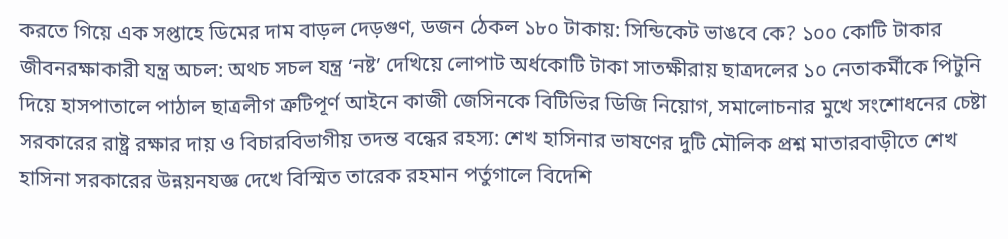করতে গিয়ে এক সপ্তাহে ডিমের দাম বাড়ল দেড়গুণ, ডজন ঠেকল ১৮০ টাকায়: সিন্ডিকেট ভাঙবে কে? ১০০ কোটি টাকার জীবনরক্ষাকারী যন্ত্র অচল: অথচ সচল যন্ত্র ‘নষ্ট’ দেখিয়ে লোপাট অর্ধকোটি টাকা সাতক্ষীরায় ছাত্রদলের ১০ নেতাকর্মীকে পিটুনি দিয়ে হাসপাতালে পাঠাল ছাত্রলীগ ত্রুটিপূর্ণ আইনে কাজী জেসিনকে বিটিভির ডিজি নিয়োগ, সমালোচনার মুখে সংশোধনের চেষ্টা সরকারের রাষ্ট্র রক্ষার দায় ও বিচারবিভাগীয় তদন্ত বন্ধের রহস্য: শেখ হাসিনার ভাষণের দুটি মৌলিক প্রশ্ন মাতারবাড়ীতে শেখ হাসিনা সরকারের উন্নয়নযজ্ঞ দেখে বিস্মিত তারেক রহমান পর্তুগালে বিদেশি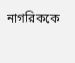নাগরিককে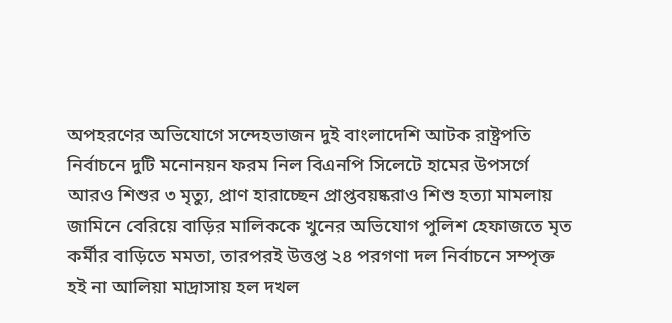অপহরণের অভিযোগে সন্দেহভাজন দুই বাংলাদেশি আটক রাষ্ট্রপতি নির্বাচনে দুটি মনোনয়ন ফরম নিল বিএনপি সিলেটে হামের উপসর্গে আরও শিশুর ৩ মৃত্যু, প্রাণ হারাচ্ছেন প্রাপ্তবয়ষ্করাও শিশু হত্যা মামলায় জামিনে বেরিয়ে বাড়ির মালিককে খুনের অভিযোগ পুলিশ হেফাজতে মৃত কর্মীর বাড়িতে মমতা, তারপরই উত্তপ্ত ২৪ পরগণা দল নির্বাচনে সম্পৃক্ত হই না আলিয়া মাদ্রাসায় হল দখল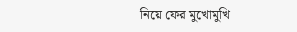নিয়ে ফের মুখোমুখি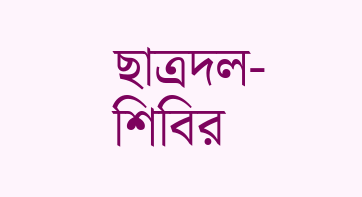ছাত্রদল-শিবির